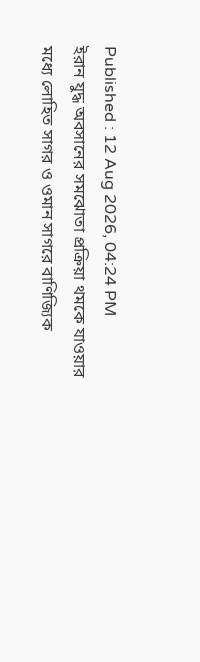Published : 12 Aug 2026, 04:24 PM
ইরান যুদ্ধ অবসানের সমঝোতা প্রক্রিয়া থমকে যাওয়ার মধ্যে লোহিত সাগর ও ওমান সাগরে বাণিজ্যিক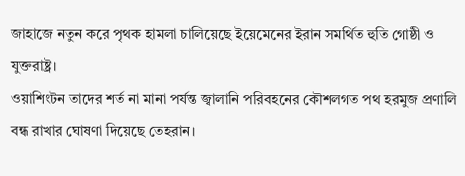জাহাজে নতুন করে পৃথক হামলা চালিয়েছে ইয়েমেনের ইরান সমর্থিত হুতি গোষ্ঠী ও যুক্তরাষ্ট্র।
ওয়াশিংটন তাদের শর্ত না মানা পর্যন্ত জ্বালানি পরিবহনের কৌশলগত পথ হরমুজ প্রণালি বন্ধ রাখার ঘোষণা দিয়েছে তেহরান।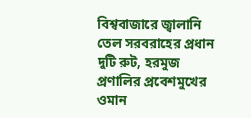বিশ্ববাজারে জ্বালানি তেল সরবরাহের প্রধান দুটি রুট, হরমুজ প্রণালির প্রবেশমুখের ওমান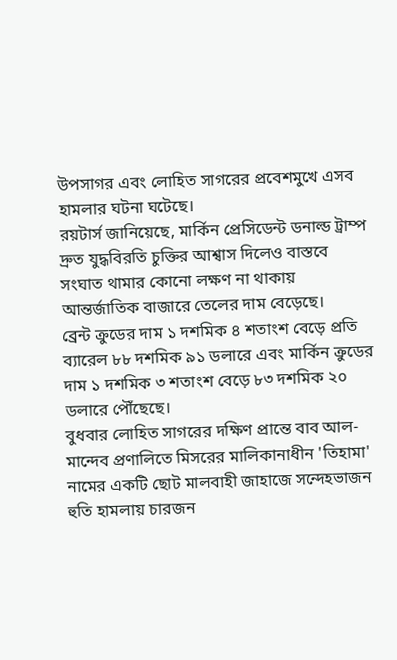উপসাগর এবং লোহিত সাগরের প্রবেশমুখে এসব হামলার ঘটনা ঘটেছে।
রয়টার্স জানিয়েছে, মার্কিন প্রেসিডেন্ট ডনাল্ড ট্রাম্প দ্রুত যুদ্ধবিরতি চুক্তির আশ্বাস দিলেও বাস্তবে সংঘাত থামার কোনো লক্ষণ না থাকায় আন্তর্জাতিক বাজারে তেলের দাম বেড়েছে।
ব্রেন্ট ক্রুডের দাম ১ দশমিক ৪ শতাংশ বেড়ে প্রতি ব্যারেল ৮৮ দশমিক ৯১ ডলারে এবং মার্কিন ক্রুডের দাম ১ দশমিক ৩ শতাংশ বেড়ে ৮৩ দশমিক ২০ ডলারে পৌঁছেছে।
বুধবার লোহিত সাগরের দক্ষিণ প্রান্তে বাব আল-মান্দেব প্রণালিতে মিসরের মালিকানাধীন 'তিহামা' নামের একটি ছোট মালবাহী জাহাজে সন্দেহভাজন হুতি হামলায় চারজন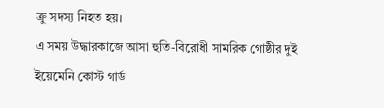ক্রু সদস্য নিহত হয়।
এ সময় উদ্ধারকাজে আসা হুতি-বিরোধী সামরিক গোষ্ঠীর দুই ইয়েমেনি কোস্ট গার্ড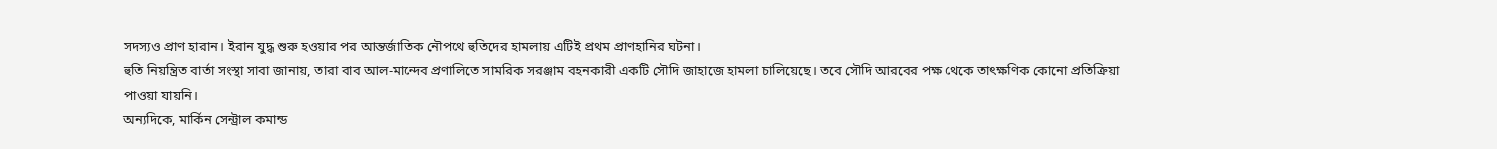সদস্যও প্রাণ হারান। ইরান যুদ্ধ শুরু হওয়ার পর আন্তর্জাতিক নৌপথে হুতিদের হামলায় এটিই প্রথম প্রাণহানির ঘটনা।
হুতি নিয়ন্ত্রিত বার্তা সংস্থা সাবা জানায়, তারা বাব আল-মান্দেব প্রণালিতে সামরিক সরঞ্জাম বহনকারী একটি সৌদি জাহাজে হামলা চালিয়েছে। তবে সৌদি আরবের পক্ষ থেকে তাৎক্ষণিক কোনো প্রতিক্রিয়া পাওয়া যায়নি।
অন্যদিকে, মার্কিন সেন্ট্রাল কমান্ড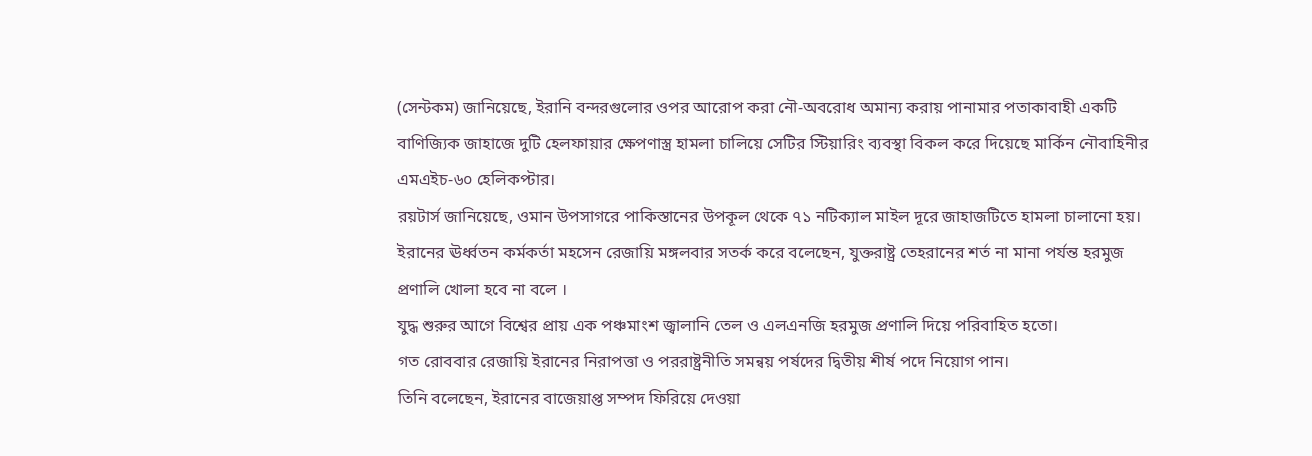(সেন্টকম) জানিয়েছে, ইরানি বন্দরগুলোর ওপর আরোপ করা নৌ-অবরোধ অমান্য করায় পানামার পতাকাবাহী একটি বাণিজ্যিক জাহাজে দুটি হেলফায়ার ক্ষেপণাস্ত্র হামলা চালিয়ে সেটির স্টিয়ারিং ব্যবস্থা বিকল করে দিয়েছে মার্কিন নৌবাহিনীর এমএইচ-৬০ হেলিকপ্টার।
রয়টার্স জানিয়েছে, ওমান উপসাগরে পাকিস্তানের উপকূল থেকে ৭১ নটিক্যাল মাইল দূরে জাহাজটিতে হামলা চালানো হয়।
ইরানের ঊর্ধ্বতন কর্মকর্তা মহসেন রেজায়ি মঙ্গলবার সতর্ক করে বলেছেন, যুক্তরাষ্ট্র তেহরানের শর্ত না মানা পর্যন্ত হরমুজ প্রণালি খোলা হবে না বলে ।
যুদ্ধ শুরুর আগে বিশ্বের প্রায় এক পঞ্চমাংশ জ্বালানি তেল ও এলএনজি হরমুজ প্রণালি দিয়ে পরিবাহিত হতো।
গত রোববার রেজায়ি ইরানের নিরাপত্তা ও পররাষ্ট্রনীতি সমন্বয় পর্ষদের দ্বিতীয় শীর্ষ পদে নিয়োগ পান।
তিনি বলেছেন, ইরানের বাজেয়াপ্ত সম্পদ ফিরিয়ে দেওয়া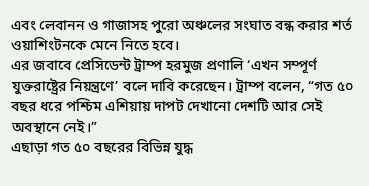এবং লেবানন ও গাজাসহ পুরো অঞ্চলের সংঘাত বন্ধ করার শর্ত ওয়াশিংটনকে মেনে নিতে হবে।
এর জবাবে প্রেসিডেন্ট ট্রাম্প হরমুজ প্রণালি ‘এখন সম্পূর্ণ যুক্তরাষ্ট্রের নিয়ন্ত্রণে’ বলে দাবি করেছেন। ট্রাম্প বলেন, “গত ৫০ বছর ধরে পশ্চিম এশিয়ায় দাপট দেখানো দেশটি আর সেই অবস্থানে নেই।”
এছাড়া গত ৫০ বছরের বিভিন্ন যুদ্ধ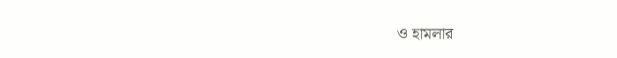ও হামলার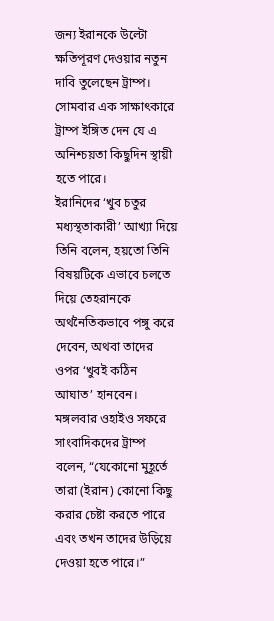জন্য ইরানকে উল্টো ক্ষতিপূরণ দেওয়ার নতুন দাবি তুলেছেন ট্রাম্প।
সোমবার এক সাক্ষাৎকারে ট্রাম্প ইঙ্গিত দেন যে এ অনিশ্চয়তা কিছুদিন স্থায়ী হতে পারে।
ইরানিদের ‘খুব চতুর মধ্যস্থতাকারী’ আখ্যা দিয়ে তিনি বলেন, হয়তো তিনি বিষয়টিকে এভাবে চলতে দিয়ে তেহরানকে অর্থনৈতিকভাবে পঙ্গু করে দেবেন, অথবা তাদের ওপর ‘খুবই কঠিন আঘাত’ হানবেন।
মঙ্গলবার ওহাইও সফরে সাংবাদিকদের ট্রাম্প বলেন, “যেকোনো মুহূর্তে তারা (ইরান) কোনো কিছু করার চেষ্টা করতে পারে এবং তখন তাদের উড়িয়ে দেওয়া হতে পারে।”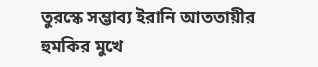তুরস্কে সম্ভাব্য ইরানি আততায়ীর হুমকির মুখে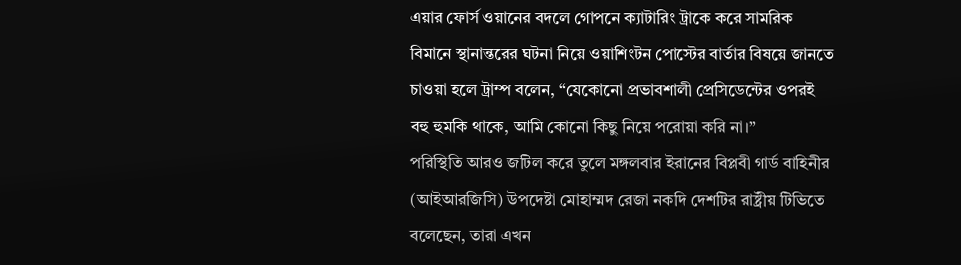এয়ার ফোর্স ওয়ানের বদলে গোপনে ক্যাটারিং ট্রাকে করে সামরিক বিমানে স্থানান্তরের ঘটনা নিয়ে ওয়াশিংটন পোস্টের বার্তার বিষয়ে জানতে চাওয়া হলে ট্রাম্প বলেন, “যেকোনো প্রভাবশালী প্রেসিডেন্টের ওপরই বহু হুমকি থাকে, আমি কোনো কিছু নিয়ে পরোয়া করি না।”
পরিস্থিতি আরও জটিল করে তুলে মঙ্গলবার ইরানের বিপ্লবী গার্ড বাহিনীর (আইআরজিসি) উপদেষ্টা মোহাম্মদ রেজা নকদি দেশটির রাষ্ট্রীয় টিভিতে বলেছেন, তারা এখন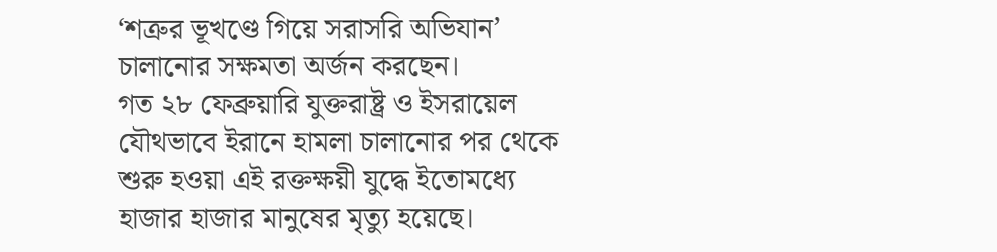‘শত্রুর ভূখণ্ডে গিয়ে সরাসরি অভিযান’ চালানোর সক্ষমতা অর্জন করছেন।
গত ২৮ ফেব্রুয়ারি যুক্তরাষ্ট্র ও ইসরায়েল যৌথভাবে ইরানে হামলা চালানোর পর থেকে শুরু হওয়া এই রক্তক্ষয়ী যুদ্ধে ইতোমধ্যে হাজার হাজার মানুষের মৃত্যু হয়েছে।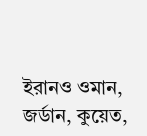ইরানও ওমান, জর্ডান, কুয়েত,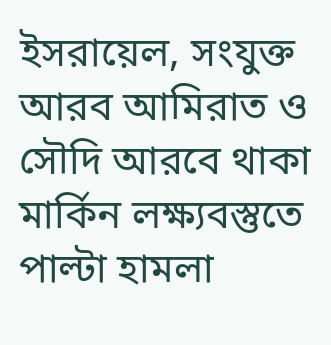ইসরায়েল, সংযুক্ত আরব আমিরাত ও সৌদি আরবে থাকা মার্কিন লক্ষ্যবস্তুতে পাল্টা হামলা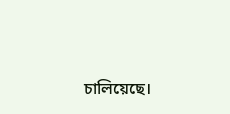চালিয়েছে।